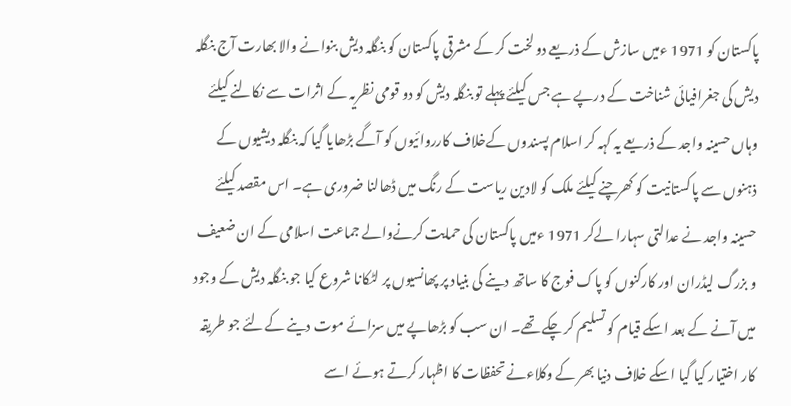پاکستان کو 1971 ءمیں سازش کے ذریعے دو لخت کر کے مشرقی پاکستان کو بنگلہ دیش بنوانے والا بھارت آج بنگلہ دیش کی جغرافیائی شناخت کے درپے ہے جس کیلئے پہلے تو بنگلہ دیش کو دو قومی نظریہ کے اثرات سے نکالنے کیلئے وہاں حسینہ واجد کے ذریعے یہ کہہ کر اسلام پسندوں کےخلاف کارروائیوں کو آگے بڑھایا گیا کہ بنگلہ دیشیوں کے ذہنوں سے پاکستانیت کو کھرچنے کیلئے ملک کو لادین ریاست کے رنگ میں ڈھالنا ضروری ہے۔ اس مقصد کیلئے حسینہ واجد نے عدالتی سہارا لےکر 1971 ءمیں پاکستان کی حمایت کرنےوالے جماعت اسلامی کے ان ضعیف و بزرگ لیڈران اور کارکنوں کو پاک فوج کا ساتھ دینے کی بنیاد پر پھانسیوں پر لٹکانا شروع کیا جو بنگلہ دیش کے وجود میں آنے کے بعد اسکے قیام کو تسلیم کر چکے تھے۔ ان سب کو بڑھاپے میں سزائے موت دینے کےلئے جو طریقہ کار اختیار کیا گیا اسکے خلاف دنیا بھر کے وکلاءنے تحفظات کا اظہار کرتے ہوئے اسے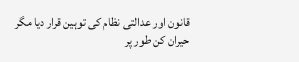قانون اور عدالتی نظام کی توہین قرار دیا مگر حیران کن طور پر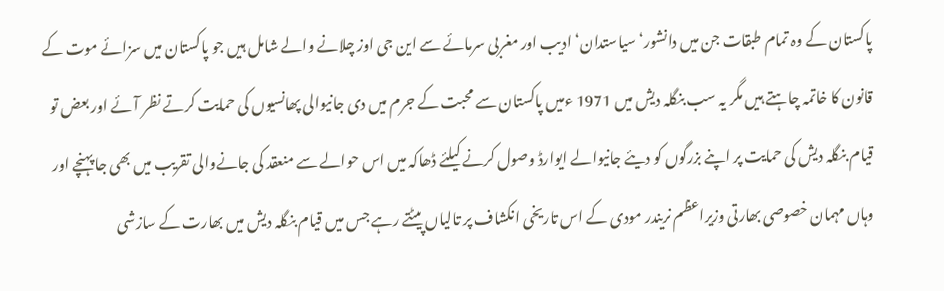پاکستان کے وہ تمام طبقات جن میں دانشور‘ سیاستدان‘ ادیب اور مغربی سرمائے سے این جی اوز چلانے والے شامل ہیں جو پاکستان میں سزائے موت کے قانون کا خاتمہ چاہتے ہیں مگر یہ سب بنگلہ دیش میں 1971 ءمیں پاکستان سے محبت کے جرم میں دی جانیوالی پھانسیوں کی حمایت کرتے نظر آئے اور بعض تو قیام بنگلہ دیش کی حمایت پر اپنے بزرگوں کو دیئے جانیوالے ایوارڈ وصول کرنے کیلئے ڈھاکہ میں اس حوالے سے منعقد کی جانےوالی تقریب میں بھی جا پہنچے اور وہاں مہمان خصوصی بھارتی وزیراعظم نریندر مودی کے اس تاریخی انکشاف پر تالیاں پیٹتے رہے جس میں قیام بنگلہ دیش میں بھارت کے سازشی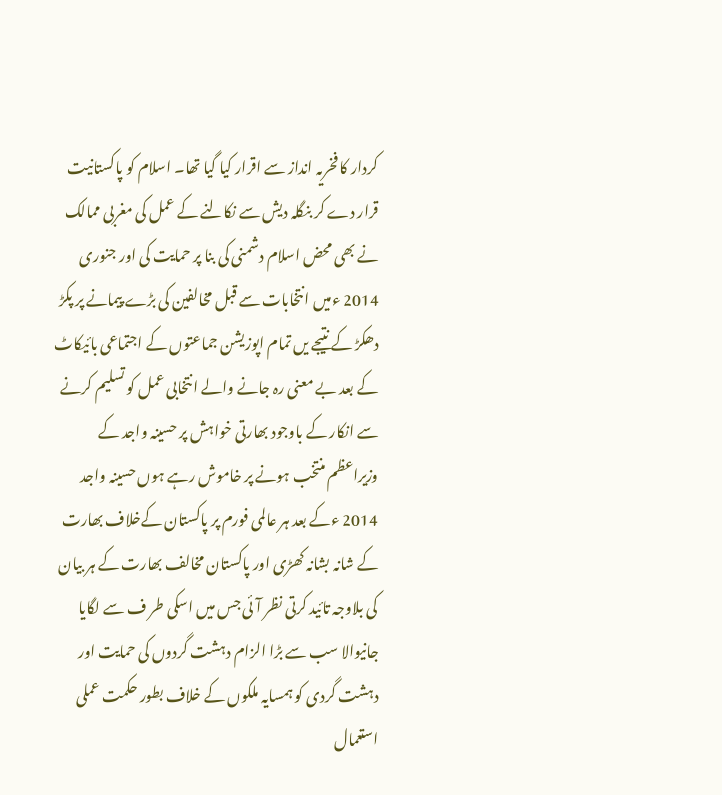کردار کا فخریہ انداز سے اقرار کیا گیا تھا۔ اسلام کو پاکستانیت قرار دے کر بنگلہ دیش سے نکالنے کے عمل کی مغربی ممالک نے بھی محض اسلام دشمنی کی بنا پر حمایت کی اور جنوری 2014 ءمیں انتخابات سے قبل مخالفین کی بڑے پیمانے پر پکڑ دھکڑ کے نتیجے یں تمام اپوزیشن جماعتوں کے اجتماعی بائیکاٹ کے بعد بے معنی رہ جانے والے انتخابی عمل کو تسلیم کرنے سے انکار کے باوجود بھارتی خواہش پر حسینہ واجد کے وزیراعظم منتخب ہونے پر خاموش رہے ہوں حسینہ واجد 2014 ءکے بعد ہر عالمی فورم پر پاکستان کےخلاف بھارت کے شانہ بشانہ کھڑی اور پاکستان مخالف بھارت کے ہر بیان کی بلاوجہ تائید کرتی نظر آئی جس میں اسکی طر ف سے لگایا جانیوالا سب سے بڑا الزام دہشت گردوں کی حمایت اور دہشت گردی کو ہمسایہ ملکوں کے خلاف بطور حکمت عملی استعمال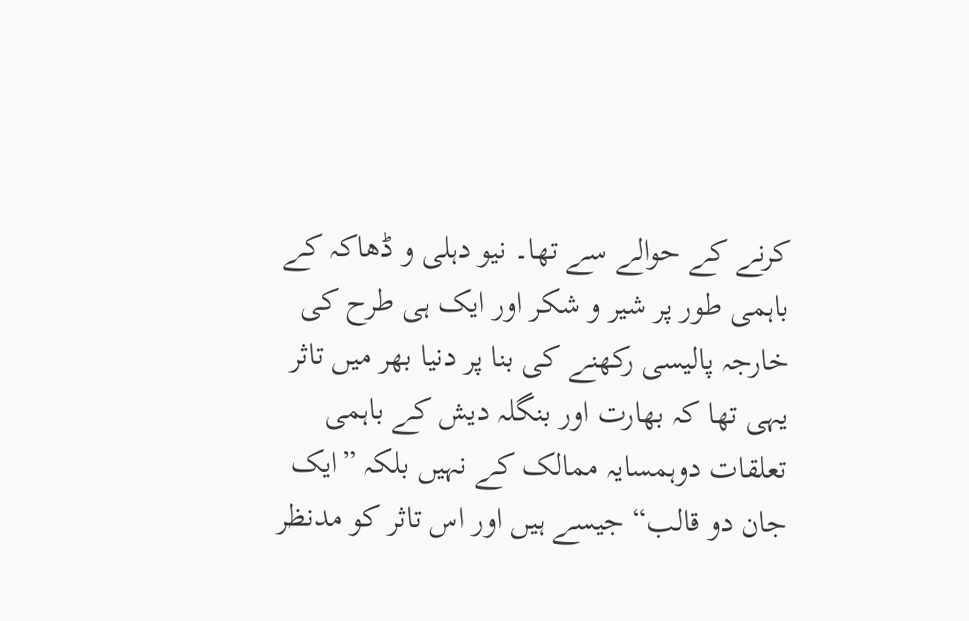کرنے کے حوالے سے تھا۔ نیو دہلی و ڈھاکہ کے باہمی طور پر شیر و شکر اور ایک ہی طرح کی خارجہ پالیسی رکھنے کی بنا پر دنیا بھر میں تاثر یہی تھا کہ بھارت اور بنگلہ دیش کے باہمی تعلقات دوہمسایہ ممالک کے نہیں بلکہ ”ایک جان دو قالب“ جیسے ہیں اور اس تاثر کو مدنظر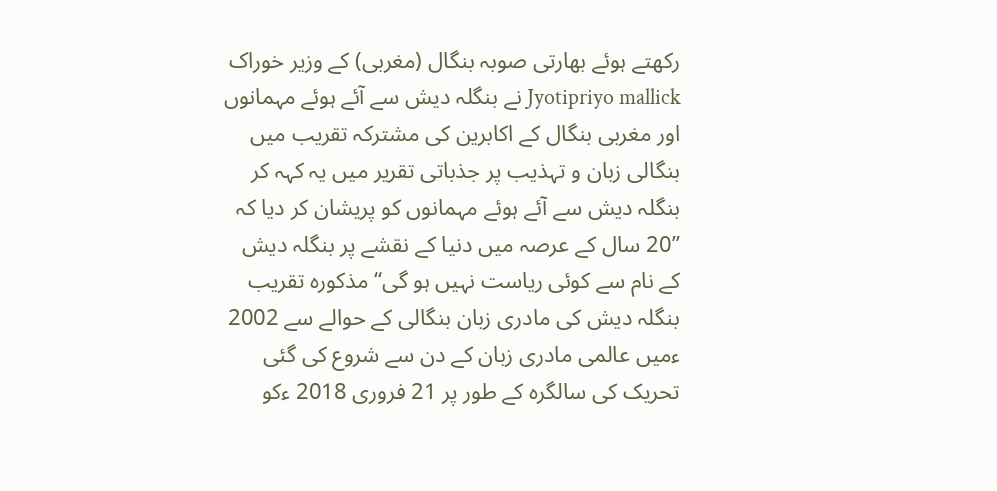رکھتے ہوئے بھارتی صوبہ بنگال (مغربی) کے وزیر خوراک Jyotipriyo mallick نے بنگلہ دیش سے آئے ہوئے مہمانوں اور مغربی بنگال کے اکابرین کی مشترکہ تقریب میں بنگالی زبان و تہذیب پر جذباتی تقریر میں یہ کہہ کر بنگلہ دیش سے آئے ہوئے مہمانوں کو پریشان کر دیا کہ ”20 سال کے عرصہ میں دنیا کے نقشے پر بنگلہ دیش کے نام سے کوئی ریاست نہیں ہو گی“ مذکورہ تقریب بنگلہ دیش کی مادری زبان بنگالی کے حوالے سے 2002 ءمیں عالمی مادری زبان کے دن سے شروع کی گئی تحریک کی سالگرہ کے طور پر 21 فروری 2018 ءکو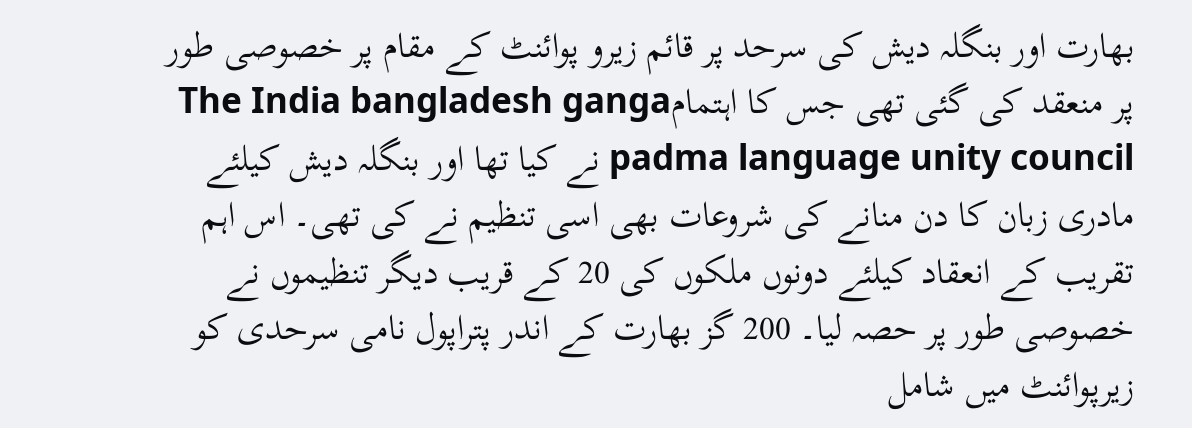بھارت اور بنگلہ دیش کی سرحد پر قائم زیرو پوائنٹ کے مقام پر خصوصی طور پر منعقد کی گئی تھی جس کا اہتمامThe India bangladesh ganga padma language unity council نے کیا تھا اور بنگلہ دیش کیلئے مادری زبان کا دن منانے کی شروعات بھی اسی تنظیم نے کی تھی۔ اس اہم تقریب کے انعقاد کیلئے دونوں ملکوں کی 20 کے قریب دیگر تنظیموں نے خصوصی طور پر حصہ لیا۔ 200 گز بھارت کے اندر پتراپول نامی سرحدی کو زیرپوائنٹ میں شامل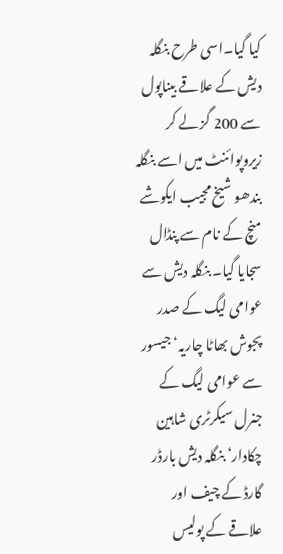کیا گیا۔اسی طرح بنگلہ دیش کے علاقے بیناپول سے 200 گز لے کر زیروپوائنٹ میں اسے بنگلہ بندھو شیخ مجیب ایکوشے منچ کے نام سے پنڈال سجایا گیا۔ بنگلہ دیش سے عوامی لیگ کے صدر پجوش بھاٹا چاریہ‘ جیسور سے عوامی لیگ کے جنرل سیکرٹری شاہین چکادار‘ بنگلہ دیش بارڈر گارڈ کے چیف اور علاقے کے پولیس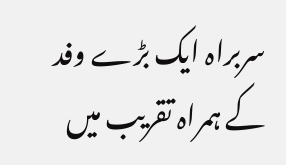سربراہ ایک بڑے وفد کے ہمراہ تقریب میں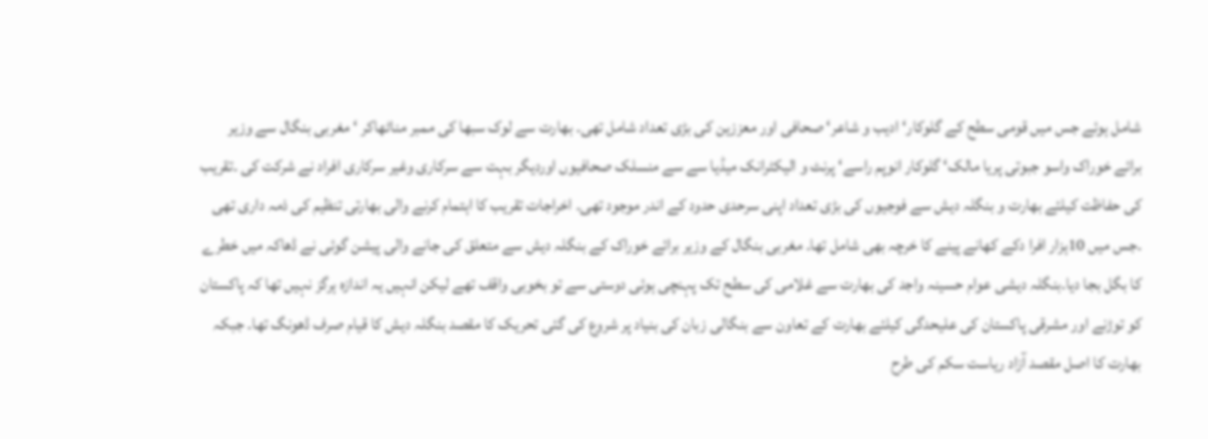شامل ہوئے جس میں قومی سطح کے گلوکار‘ ادیب و شاعر‘ صحافی اور معززین کی بڑی تعداد شامل تھی۔ بھارت سے لوک سبھا کی ممبر مناٹھاکر ‘ مغربی بنگال سے وزیر برائے خوراک واسو جبوتی پریا مالک‘ گلوکار انوپم راسے‘ پرنٹ و الیکٹرانک میڈیا سے سے منسلک صحافیوں اوردیگر بہت سے سرکاری وغیر سرکاری افراد نے شرکت کی ۔تقریب کی حفاظت کیلئے بھارت و بنگلہ دیش سے فوجیوں کی بڑی تعداد اپنی سرحدی حدود کے اندر موجود تھی۔ اخراجات تقریب کا اہتمام کرنے والی بھارتی تنظیم کی ذمہ داری تھی ۔جس میں 10ہزار افرا دکے کھانے پینے کا خرچہ بھی شامل تھا۔ مغربی بنگال کے وزیر برائے خوراک کے بنگلہ دیش سے متعلق کی جانے والی پیشن گوئی نے ڈھاکہ میں خطرے کا بگل بجا دیا۔بنگلہ دیشی عوام حسینہ واجد کی بھارت سے غلامی کی سطح تک پہنچی ہوئی دوستی سے تو بخوبی واقف تھے لیکن انہیں یہ اندازہ ہرگز نہیں تھا کہ پاکستان کو توڑنے اور مشرقی پاکستان کی علیحدگی کیلئے بھارت کے تعاون سے بنگالی زبان کی بنیاد پر شروع کی گئی تحریک کا مقصد بنگلہ دیش کا قیام صرف ڈھونگ تھا۔ جبکہ بھارت کا اصل مقصد آزاد ریاست سکم کی طرح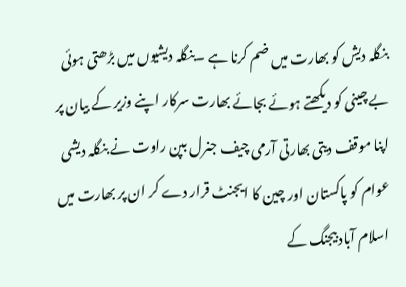بنگلہ دیش کو بھارت میں ضم کرنا ہے ۔بنگلہ دیشیوں میں بڑھتی ہوئی بے چینی کو دیکھتے ہوئے بجائے بھارت سرکار اپنے وزیر کے بیان پر اپنا موقف دیتی بھارتی آرمی چیف جنرل بپن راوت نے بنگلہ دیشی عوام کو پاکستان اور چین کا ایجنٹ قرار دے کر ان پر بھارت میں اسلام آباد بیجنگ کے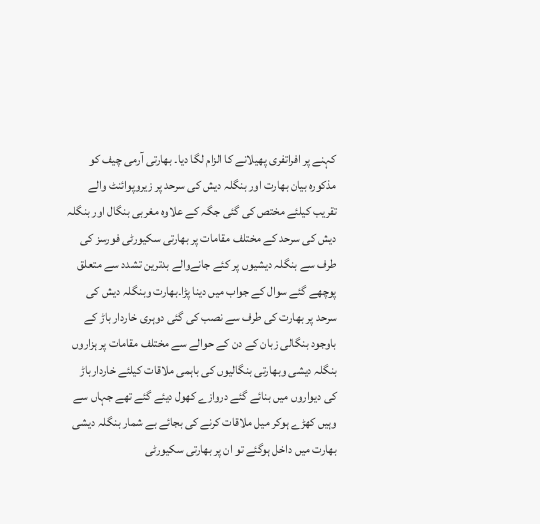کہنے پر افراتفری پھیلانے کا الزام لگا دیا۔ بھارتی آرمی چیف کو مذکورہ بیان بھارت اور بنگلہ دیش کی سرحد پر زیروپوائنٹ والے تقریب کیلئے مختص کی گئی جگہ کے علاوہ مغربی بنگال اور بنگلہ دیش کی سرحد کے مختلف مقامات پر بھارتی سکیورٹی فورسز کی طرف سے بنگلہ دیشیوں پر کئے جانےوالے بدترین تشدد سے متعلق پوچھے گئے سوال کے جواب میں دینا پڑا۔بھارت وبنگلہ دیش کی سرحد پر بھارت کی طرف سے نصب کی گئی دوہری خاردار باڑ کے باوجود بنگالی زبان کے دن کے حوالے سے مختلف مقامات پر ہزاروں بنگلہ دیشی وبھارتی بنگالیوں کی باہمی ملاقات کیلئے خاردارباڑ کی دیواروں میں بنائے گئے دروازے کھول دیئے گئے تھے جہاں سے وہیں کھڑے ہوکر میل ملاقات کرنے کی بجائے بے شمار بنگلہ دیشی بھارت میں داخل ہوگئے تو ان پر بھارتی سکیورٹی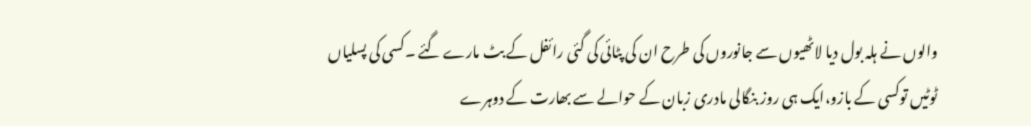والوں نے ہلہ بول دیا لاٹھیوں سے جانوروں کی طرح ان کی پٹائی کی گئی رائفل کے بٹ مارے گئے ۔کسی کی پسلیاں ٹوٹیں توکسی کے بازو،ایک ہی روز بنگالی مادری زبان کے حوالے سے بھارت کے دوہرے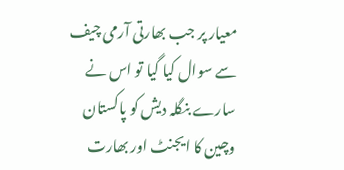معیار پر جب بھارتی آرمی چیف سے سوال کیا گیا تو اس نے سارے بنگلہ دیش کو پاکستان وچین کا ایجنٹ اور بھارت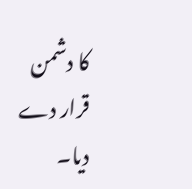کا دشمن قرار دے دیا۔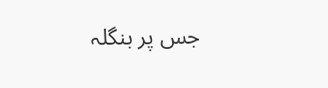جس پر بنگلہ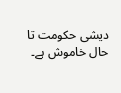دیشی حکومت تا حال خاموش ہے۔